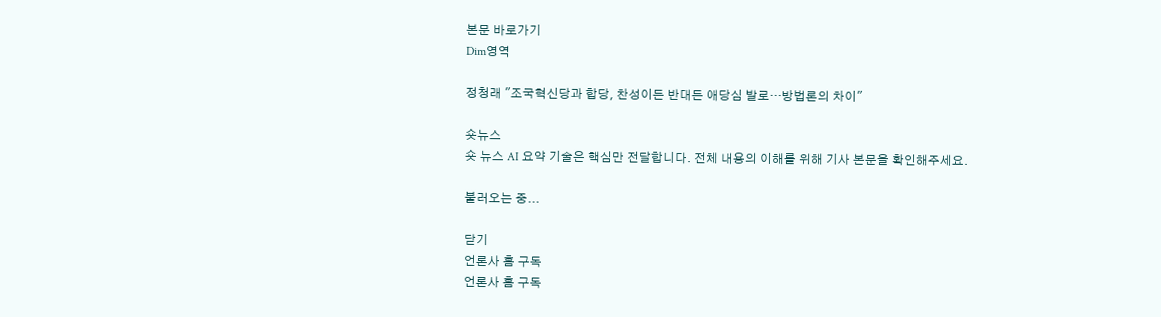본문 바로가기
Dim영역

정청래 "조국혁신당과 합당, 찬성이든 반대든 애당심 발로…방법론의 차이"

숏뉴스
숏 뉴스 AI 요약 기술은 핵심만 전달합니다. 전체 내용의 이해를 위해 기사 본문을 확인해주세요.

불러오는 중...

닫기
언론사 홈 구독
언론사 홈 구독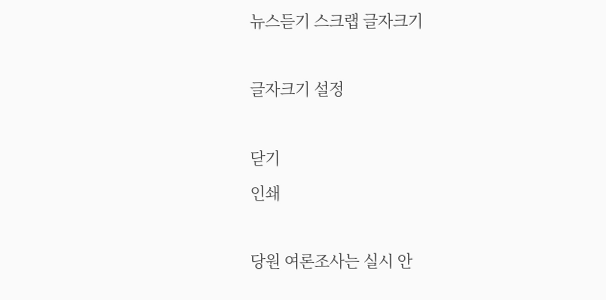뉴스듣기 스크랩 글자크기

글자크기 설정

닫기
인쇄

당원 여론조사는 실시 안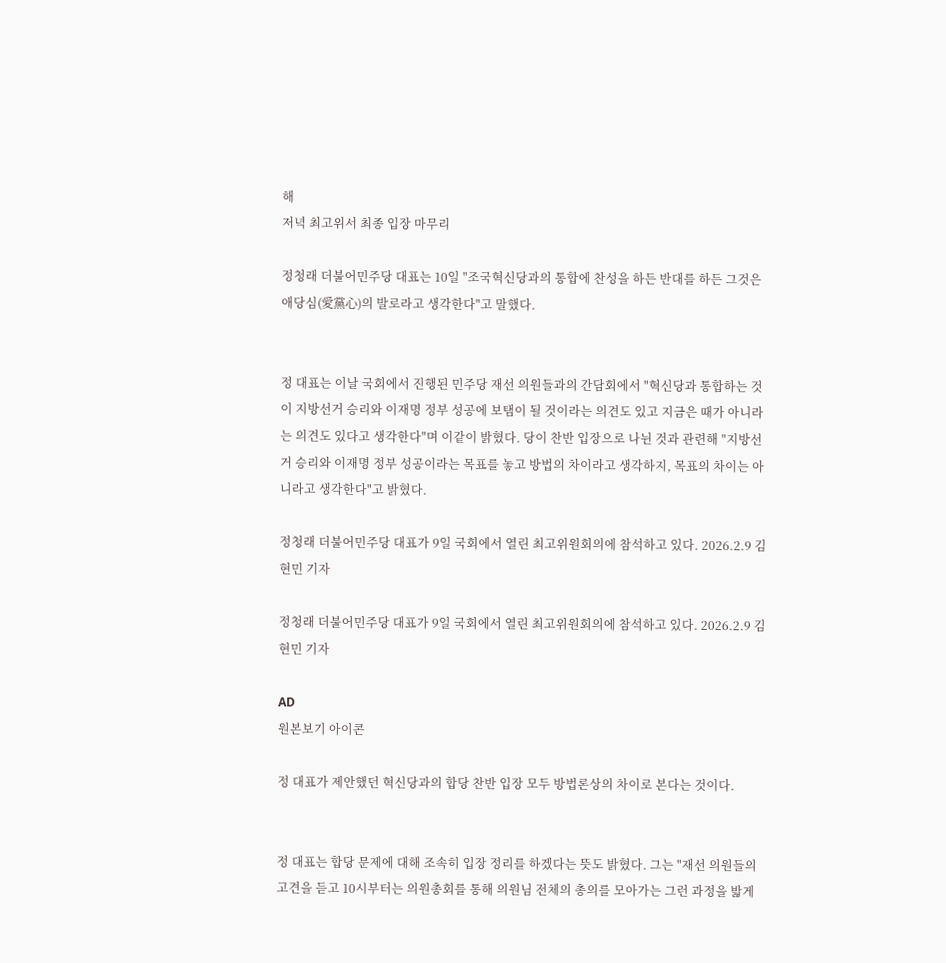해
저녁 최고위서 최종 입장 마무리

정청래 더불어민주당 대표는 10일 "조국혁신당과의 통합에 찬성을 하든 반대를 하든 그것은 애당심(愛黨心)의 발로라고 생각한다"고 말했다.


정 대표는 이날 국회에서 진행된 민주당 재선 의원들과의 간담회에서 "혁신당과 통합하는 것이 지방선거 승리와 이재명 정부 성공에 보탬이 될 것이라는 의견도 있고 지금은 때가 아니라는 의견도 있다고 생각한다"며 이같이 밝혔다. 당이 찬반 입장으로 나뉜 것과 관련해 "지방선거 승리와 이재명 정부 성공이라는 목표를 놓고 방법의 차이라고 생각하지, 목표의 차이는 아니라고 생각한다"고 밝혔다.

정청래 더불어민주당 대표가 9일 국회에서 열린 최고위원회의에 참석하고 있다. 2026.2.9 김현민 기자

정청래 더불어민주당 대표가 9일 국회에서 열린 최고위원회의에 참석하고 있다. 2026.2.9 김현민 기자

AD
원본보기 아이콘

정 대표가 제안했던 혁신당과의 합당 찬반 입장 모두 방법론상의 차이로 본다는 것이다.


정 대표는 합당 문제에 대해 조속히 입장 정리를 하겠다는 뜻도 밝혔다. 그는 "재선 의원들의 고견을 듣고 10시부터는 의원총회를 통해 의원님 전체의 총의를 모아가는 그런 과정을 밟게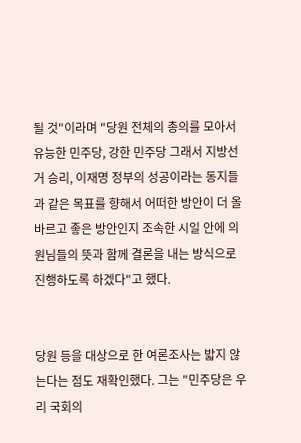될 것"이라며 "당원 전체의 총의를 모아서 유능한 민주당, 강한 민주당 그래서 지방선거 승리, 이재명 정부의 성공이라는 동지들과 같은 목표를 향해서 어떠한 방안이 더 올바르고 좋은 방안인지 조속한 시일 안에 의원님들의 뜻과 함께 결론을 내는 방식으로 진행하도록 하겠다"고 했다.


당원 등을 대상으로 한 여론조사는 밟지 않는다는 점도 재확인했다. 그는 "민주당은 우리 국회의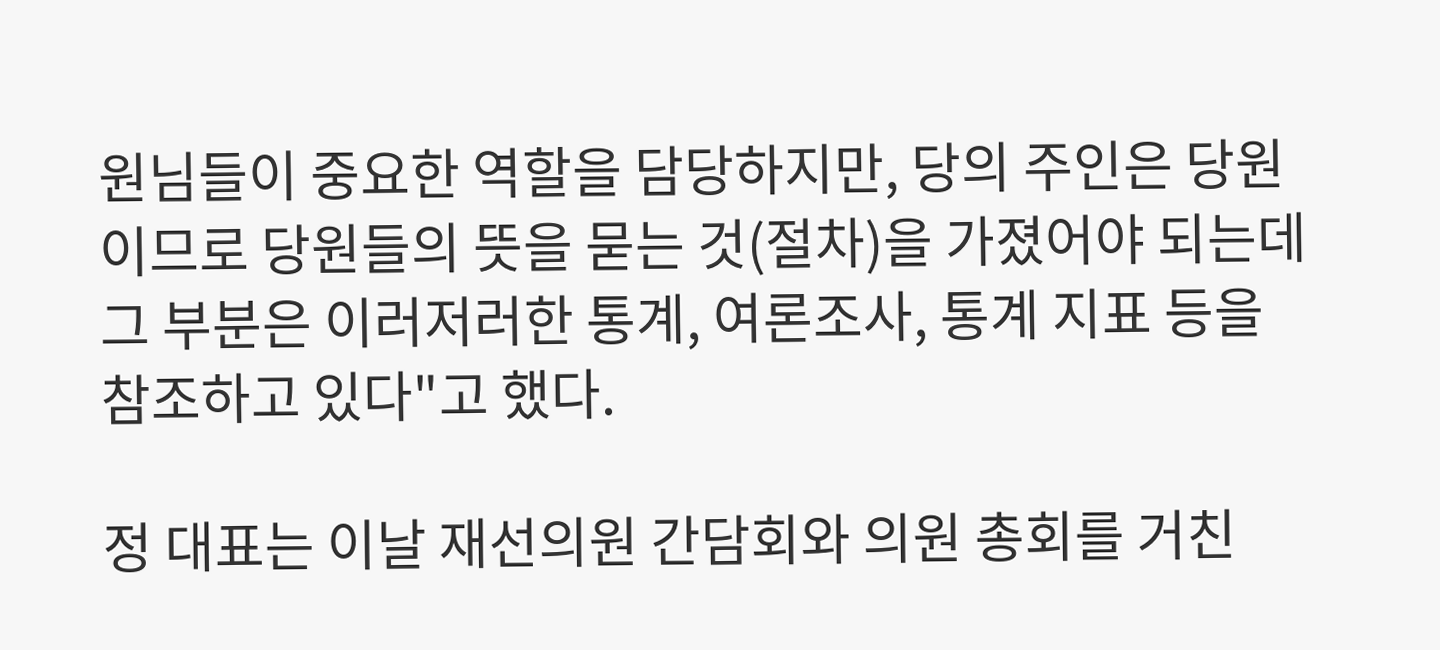원님들이 중요한 역할을 담당하지만, 당의 주인은 당원이므로 당원들의 뜻을 묻는 것(절차)을 가졌어야 되는데 그 부분은 이러저러한 통계, 여론조사, 통계 지표 등을 참조하고 있다"고 했다.

정 대표는 이날 재선의원 간담회와 의원 총회를 거친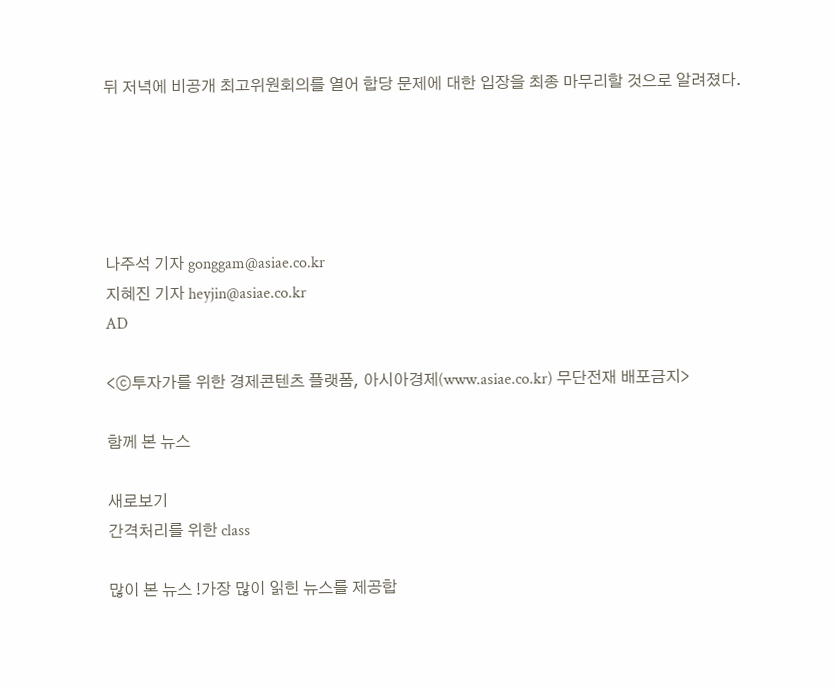뒤 저녁에 비공개 최고위원회의를 열어 합당 문제에 대한 입장을 최종 마무리할 것으로 알려졌다.





나주석 기자 gonggam@asiae.co.kr
지혜진 기자 heyjin@asiae.co.kr
AD

<ⓒ투자가를 위한 경제콘텐츠 플랫폼, 아시아경제(www.asiae.co.kr) 무단전재 배포금지>

함께 본 뉴스

새로보기
간격처리를 위한 class

많이 본 뉴스 !가장 많이 읽힌 뉴스를 제공합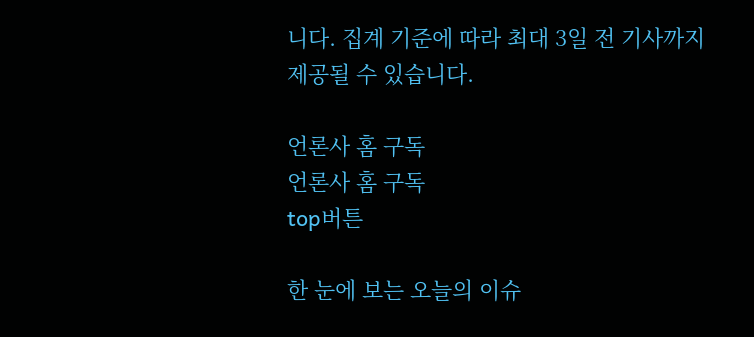니다. 집계 기준에 따라 최대 3일 전 기사까지 제공될 수 있습니다.

언론사 홈 구독
언론사 홈 구독
top버튼

한 눈에 보는 오늘의 이슈